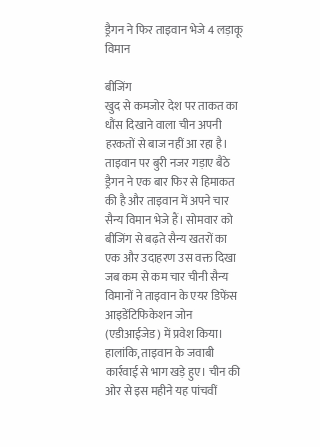ड्रैगन ने फिर ताइवान भेजे 4 लड़ाकू विमान

बीजिंग
खुद से कमजोर देश पर ताकत का धौंस दिखाने वाला चीन अपनी हरकतों से बाज नहीं आ रहा है। ताइवान पर बुरी नजर गड़ाए बैठे ड्रैगन ने एक बार फिर से हिमाकत की है और ताइवान में अपने चार सैन्य विमान भेजे हैं। सोमवार को बीजिंग से बढ़ते सैन्य खतरों का एक और उदाहरण उस वक्त दिखा जब कम से कम चार चीनी सैन्य विमानों ने ताइवान के एयर डिफेंस आइडेंटिफिकेशन जोन (एडीआईजेड) में प्रवेश किया। हालांकि, ताइवान के जवाबी कार्रवाई से भाग खड़े हुए। चीन की ओर से इस महीने यह पांचवीं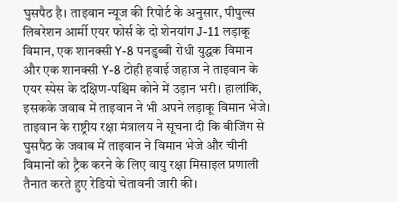घुसपैठ है। ताइवान न्यूज की रिपोर्ट के अनुसार, पीपुल्स लिबरेशन आर्मी एयर फोर्स के दो शेनयांग J-11 लड़ाकू विमान, एक शानक्सी Y-8 पनडुब्बी रोधी युद्धक विमान और एक शानक्सी Y-8 टोही हवाई जहाज ने ताइवान के एयर स्पेस के दक्षिण-पश्चिम कोने में उड़ान भरी। हालांकि, इसकके जवाब में ताइवान ने भी अपने लड़ाकू विमान भेजे। ताइवान के राष्ट्रीय रक्षा मंत्रालय ने सूचना दी कि बीजिंग से घुसपैठ के जवाब में ताइवान ने विमान भेजे और चीनी विमानों को ट्रैक करने के लिए वायु रक्षा मिसाइल प्रणाली तैनात करते हुए रेडियो चेतावनी जारी की।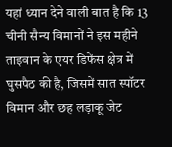यहां ध्यान देने वाली बात है कि 13 चीनी सैन्य विमानों ने इस महीने ताइवान के एयर डिफेंस क्षेत्र में घुसपैठ की है, जिसमें सात स्पॉटर विमान और छह लड़ाकू जेट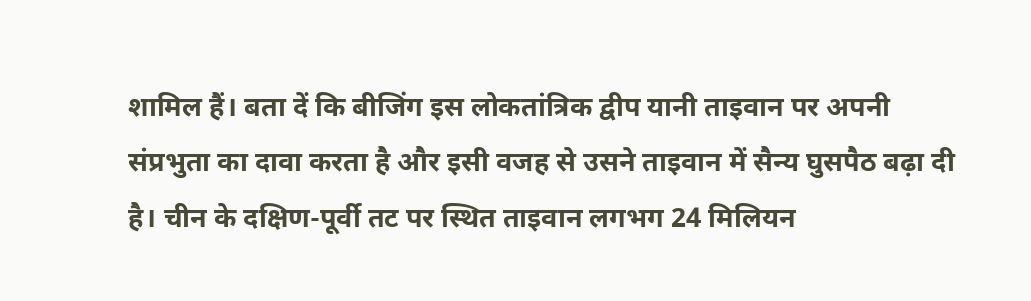शामिल हैं। बता दें कि बीजिंग इस लोकतांत्रिक द्वीप यानी ताइवान पर अपनी संप्रभुता का दावा करता है और इसी वजह से उसने ताइवान में सैन्य घुसपैठ बढ़ा दी है। चीन के दक्षिण-पूर्वी तट पर स्थित ताइवान लगभग 24 मिलियन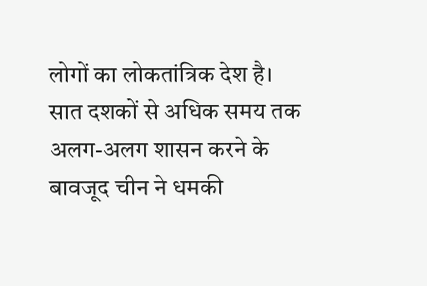लोगों का लोकतांत्रिक देश है। सात दशकों से अधिक समय तक अलग-अलग शासन करने के बावजूद चीन ने धमकी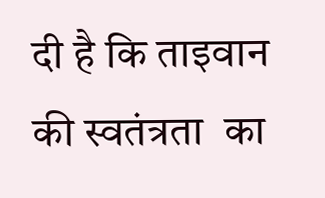दी है कि ताइवान की स्वतंत्रता  का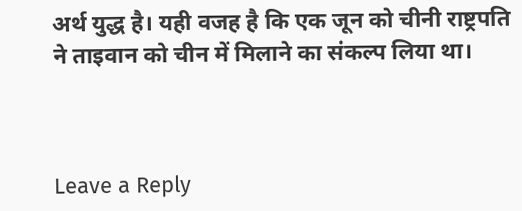अर्थ युद्ध है। यही वजह है कि एक जून को चीनी राष्ट्रपति ने ताइवान को चीन में मिलाने का संकल्प लिया था।



Leave a Reply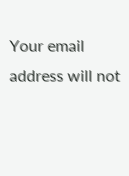Your email address will not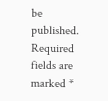be published. Required fields are marked *